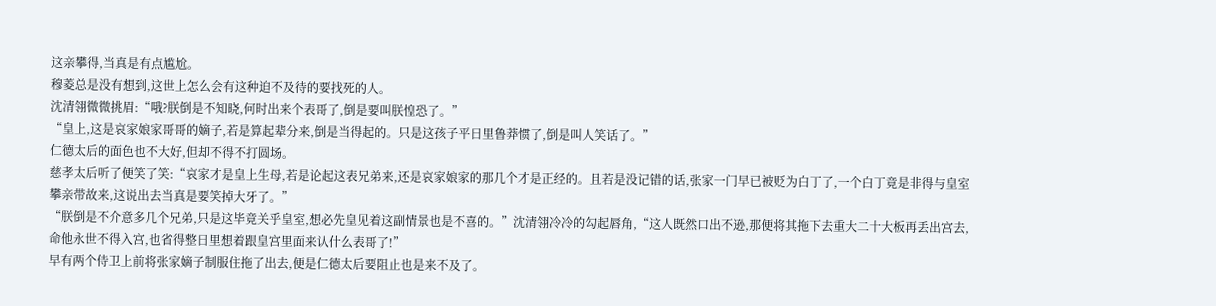这亲攀得,当真是有点尴尬。
穆菱总是没有想到,这世上怎么会有这种迫不及待的要找死的人。
沈清翎微微挑眉:“哦?朕倒是不知晓,何时出来个表哥了,倒是要叫朕惶恐了。”
“皇上,这是哀家娘家哥哥的嫡子,若是算起辈分来,倒是当得起的。只是这孩子平日里鲁莽惯了,倒是叫人笑话了。”
仁德太后的面色也不大好,但却不得不打圆场。
慈孝太后听了便笑了笑:“哀家才是皇上生母,若是论起这表兄弟来,还是哀家娘家的那几个才是正经的。且若是没记错的话,张家一门早已被贬为白丁了,一个白丁竟是非得与皇室攀亲带故来,这说出去当真是要笑掉大牙了。”
“朕倒是不介意多几个兄弟,只是这毕竟关乎皇室,想必先皇见着这副情景也是不喜的。”沈清翎冷冷的勾起唇角,“这人既然口出不逊,那便将其拖下去重大二十大板再丢出宫去,命他永世不得入宫,也省得整日里想着跟皇宫里面来认什么表哥了!”
早有两个侍卫上前将张家嫡子制服住拖了出去,便是仁德太后要阻止也是来不及了。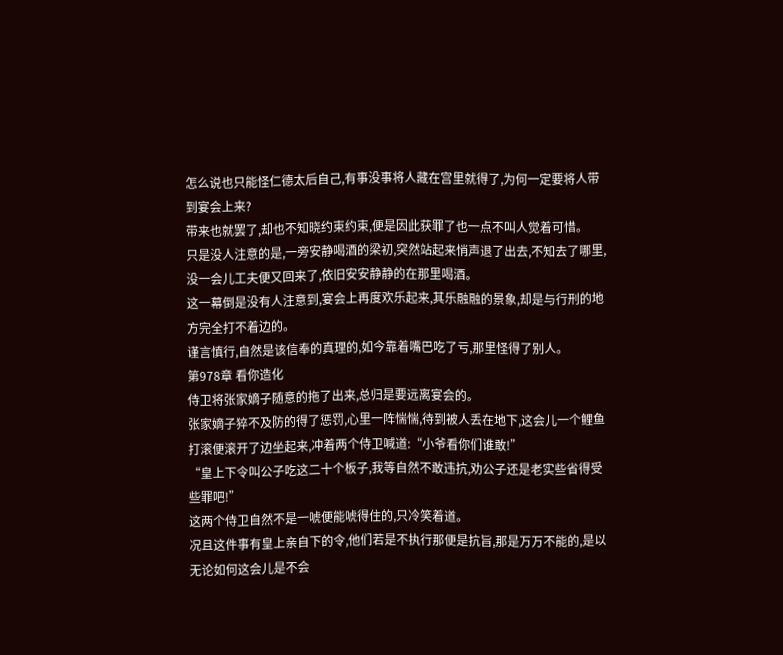怎么说也只能怪仁德太后自己,有事没事将人藏在宫里就得了,为何一定要将人带到宴会上来?
带来也就罢了,却也不知晓约束约束,便是因此获罪了也一点不叫人觉着可惜。
只是没人注意的是,一旁安静喝酒的梁初,突然站起来悄声退了出去,不知去了哪里,没一会儿工夫便又回来了,依旧安安静静的在那里喝酒。
这一幕倒是没有人注意到,宴会上再度欢乐起来,其乐融融的景象,却是与行刑的地方完全打不着边的。
谨言慎行,自然是该信奉的真理的,如今靠着嘴巴吃了亏,那里怪得了别人。
第978章 看你造化
侍卫将张家嫡子随意的拖了出来,总归是要远离宴会的。
张家嫡子猝不及防的得了惩罚,心里一阵惴惴,待到被人丢在地下,这会儿一个鲤鱼打滚便滚开了边坐起来,冲着两个侍卫喊道:“小爷看你们谁敢!”
“皇上下令叫公子吃这二十个板子,我等自然不敢违抗,劝公子还是老实些省得受些罪吧!”
这两个侍卫自然不是一唬便能唬得住的,只冷笑着道。
况且这件事有皇上亲自下的令,他们若是不执行那便是抗旨,那是万万不能的,是以无论如何这会儿是不会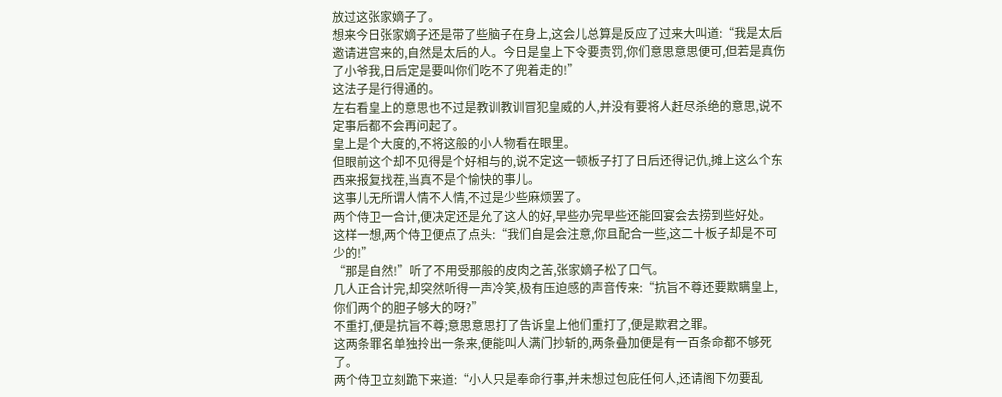放过这张家嫡子了。
想来今日张家嫡子还是带了些脑子在身上,这会儿总算是反应了过来大叫道:“我是太后邀请进宫来的,自然是太后的人。今日是皇上下令要责罚,你们意思意思便可,但若是真伤了小爷我,日后定是要叫你们吃不了兜着走的!”
这法子是行得通的。
左右看皇上的意思也不过是教训教训冒犯皇威的人,并没有要将人赶尽杀绝的意思,说不定事后都不会再问起了。
皇上是个大度的,不将这般的小人物看在眼里。
但眼前这个却不见得是个好相与的,说不定这一顿板子打了日后还得记仇,摊上这么个东西来报复找茬,当真不是个愉快的事儿。
这事儿无所谓人情不人情,不过是少些麻烦罢了。
两个侍卫一合计,便决定还是允了这人的好,早些办完早些还能回宴会去捞到些好处。
这样一想,两个侍卫便点了点头:“我们自是会注意,你且配合一些,这二十板子却是不可少的!”
“那是自然!”听了不用受那般的皮肉之苦,张家嫡子松了口气。
几人正合计完,却突然听得一声冷笑,极有压迫感的声音传来:“抗旨不尊还要欺瞒皇上,你们两个的胆子够大的呀?”
不重打,便是抗旨不尊;意思意思打了告诉皇上他们重打了,便是欺君之罪。
这两条罪名单独拎出一条来,便能叫人满门抄斩的,两条叠加便是有一百条命都不够死了。
两个侍卫立刻跪下来道:“小人只是奉命行事,并未想过包庇任何人,还请阁下勿要乱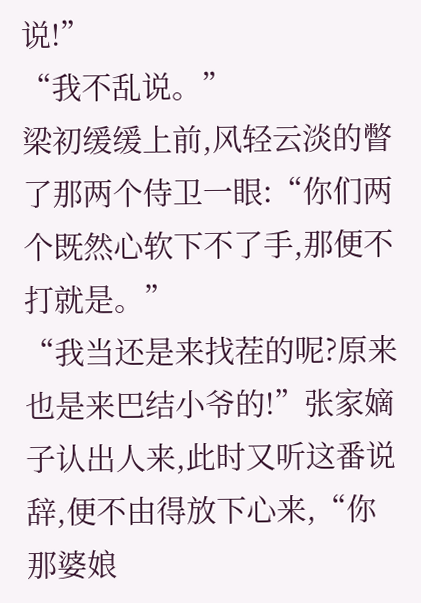说!”
“我不乱说。”
梁初缓缓上前,风轻云淡的瞥了那两个侍卫一眼:“你们两个既然心软下不了手,那便不打就是。”
“我当还是来找茬的呢?原来也是来巴结小爷的!”张家嫡子认出人来,此时又听这番说辞,便不由得放下心来,“你那婆娘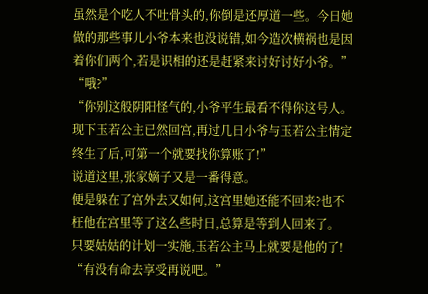虽然是个吃人不吐骨头的,你倒是还厚道一些。今日她做的那些事儿小爷本来也没说错,如今造次横祸也是因着你们两个,若是识相的还是赶紧来讨好讨好小爷。”
“哦?”
“你别这般阴阳怪气的,小爷平生最看不得你这号人。现下玉若公主已然回宫,再过几日小爷与玉若公主情定终生了后,可第一个就要找你算账了!”
说道这里,张家嫡子又是一番得意。
便是躲在了宫外去又如何,这宫里她还能不回来?也不枉他在宫里等了这么些时日,总算是等到人回来了。
只要姑姑的计划一实施,玉若公主马上就要是他的了!
“有没有命去享受再说吧。”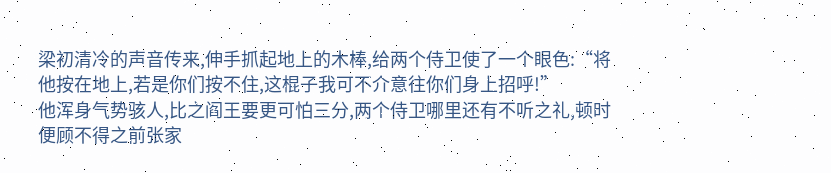梁初清冷的声音传来,伸手抓起地上的木棒,给两个侍卫使了一个眼色:“将他按在地上,若是你们按不住,这棍子我可不介意往你们身上招呼!”
他浑身气势骇人,比之阎王要更可怕三分,两个侍卫哪里还有不听之礼,顿时便顾不得之前张家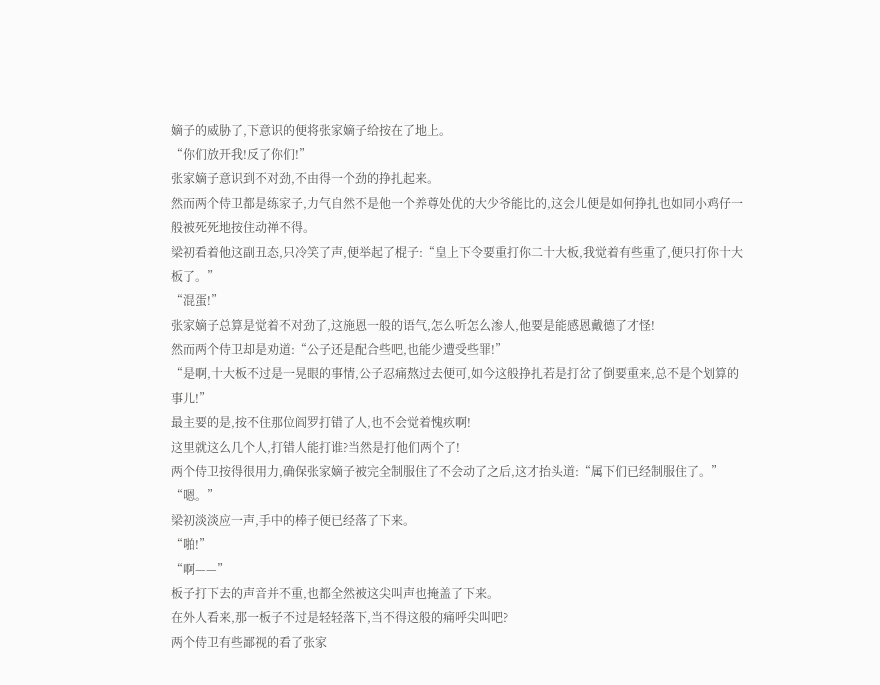嫡子的威胁了,下意识的便将张家嫡子给按在了地上。
“你们放开我!反了你们!”
张家嫡子意识到不对劲,不由得一个劲的挣扎起来。
然而两个侍卫都是练家子,力气自然不是他一个养尊处优的大少爷能比的,这会儿便是如何挣扎也如同小鸡仔一般被死死地按住动禅不得。
梁初看着他这副丑态,只冷笑了声,便举起了棍子:“皇上下令要重打你二十大板,我觉着有些重了,便只打你十大板了。”
“混蛋!”
张家嫡子总算是觉着不对劲了,这施恩一般的语气,怎么听怎么渗人,他要是能感恩戴德了才怪!
然而两个侍卫却是劝道:“公子还是配合些吧,也能少遭受些罪!”
“是啊,十大板不过是一晃眼的事情,公子忍痛熬过去便可,如今这般挣扎若是打岔了倒要重来,总不是个划算的事儿!”
最主要的是,按不住那位阎罗打错了人,也不会觉着愧疚啊!
这里就这么几个人,打错人能打谁?当然是打他们两个了!
两个侍卫按得很用力,确保张家嫡子被完全制服住了不会动了之后,这才抬头道:“属下们已经制服住了。”
“嗯。”
梁初淡淡应一声,手中的棒子便已经落了下来。
“啪!”
“啊——”
板子打下去的声音并不重,也都全然被这尖叫声也掩盖了下来。
在外人看来,那一板子不过是轻轻落下,当不得这般的痛呼尖叫吧?
两个侍卫有些鄙视的看了张家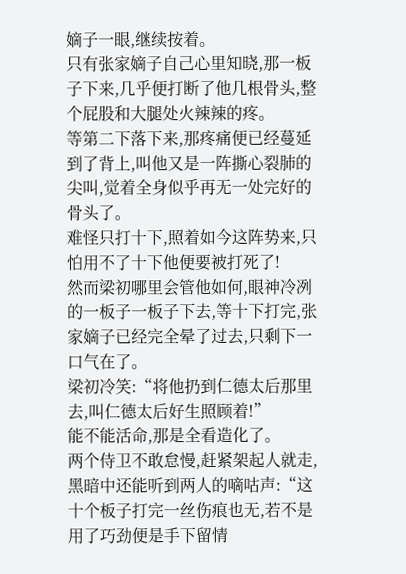嫡子一眼,继续按着。
只有张家嫡子自己心里知晓,那一板子下来,几乎便打断了他几根骨头,整个屁股和大腿处火辣辣的疼。
等第二下落下来,那疼痛便已经蔓延到了背上,叫他又是一阵撕心裂肺的尖叫,觉着全身似乎再无一处完好的骨头了。
难怪只打十下,照着如今这阵势来,只怕用不了十下他便要被打死了!
然而梁初哪里会管他如何,眼神冷冽的一板子一板子下去,等十下打完,张家嫡子已经完全晕了过去,只剩下一口气在了。
梁初冷笑:“将他扔到仁德太后那里去,叫仁德太后好生照顾着!”
能不能活命,那是全看造化了。
两个侍卫不敢怠慢,赶紧架起人就走,黑暗中还能听到两人的嘀咕声:“这十个板子打完一丝伤痕也无,若不是用了巧劲便是手下留情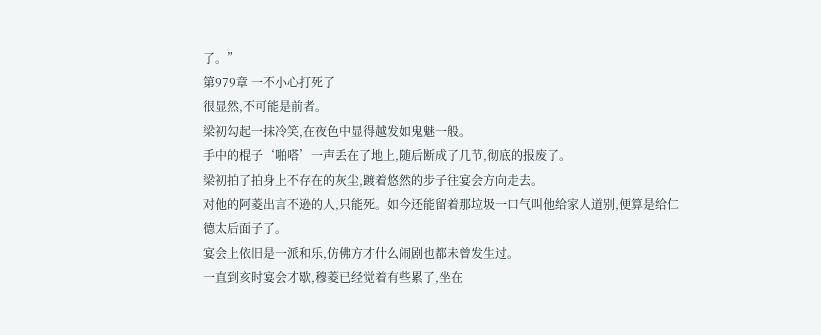了。”
第979章 一不小心打死了
很显然,不可能是前者。
梁初勾起一抹冷笑,在夜色中显得越发如鬼魅一般。
手中的棍子‘啪嗒’一声丢在了地上,随后断成了几节,彻底的报废了。
梁初拍了拍身上不存在的灰尘,踱着悠然的步子往宴会方向走去。
对他的阿菱出言不逊的人,只能死。如今还能留着那垃圾一口气叫他给家人道别,便算是给仁德太后面子了。
宴会上依旧是一派和乐,仿佛方才什么闹剧也都未曾发生过。
一直到亥时宴会才歇,穆菱已经觉着有些累了,坐在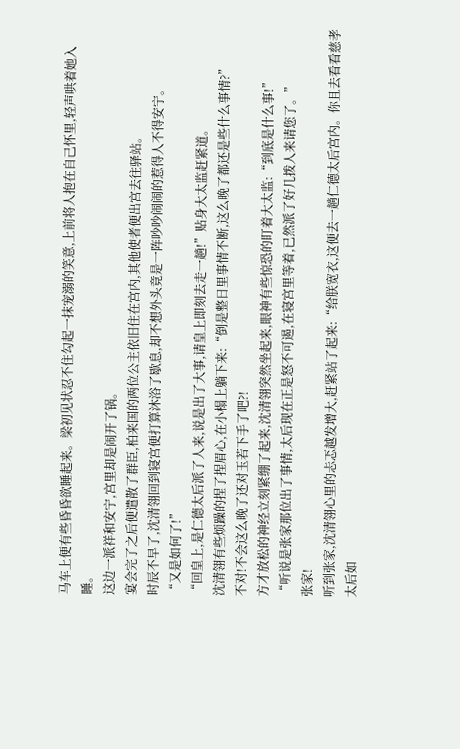马车上便有些昏昏欲睡起来。梁初见状忍不住勾起一抹宠溺的笑意,上前将人抱在自己怀里,轻声哄着她入睡。
这边一派祥和安宁,宫里却是闹开了锅。
宴会完了之后便遣散了群臣,柏来国的两位公主依旧住在宫内,其他使者便出宫去往驿站。
时辰不早了,沈清翎回到寝宫便打算沐浴了歇息,却不想外头竟是一阵吵吵闹闹的惹得人不得安宁。
“又是如何了!”
“回皇上,是仁德太后派了人来,说是出了大事,请皇上即刻去走一趟!”贴身大太监赶紧道。
沈清翎有些烦躁的捏了捏眉心,在小榻上躺下来:“倒是整日里事情不断,这么晚了都还是些什么事情?”
不对!不会这么晚了还对玉若下手了吧?!
方才放松的神经立刻紧绷了起来,沈清翎突然坐起来,眼神有些惊恐的盯着大太监:“到底是什么事!”
“听说是张家那位出了事情,太后现在正是怒不可遏,在寝宫里等着,已然派了好几拨人来请您了。”
张家!
听到张家,沈清翎心里的忐忑越发增大,赶紧站了起来:“给朕宽衣,这便去一趟仁德太后宫内。你且去看看慈孝太后如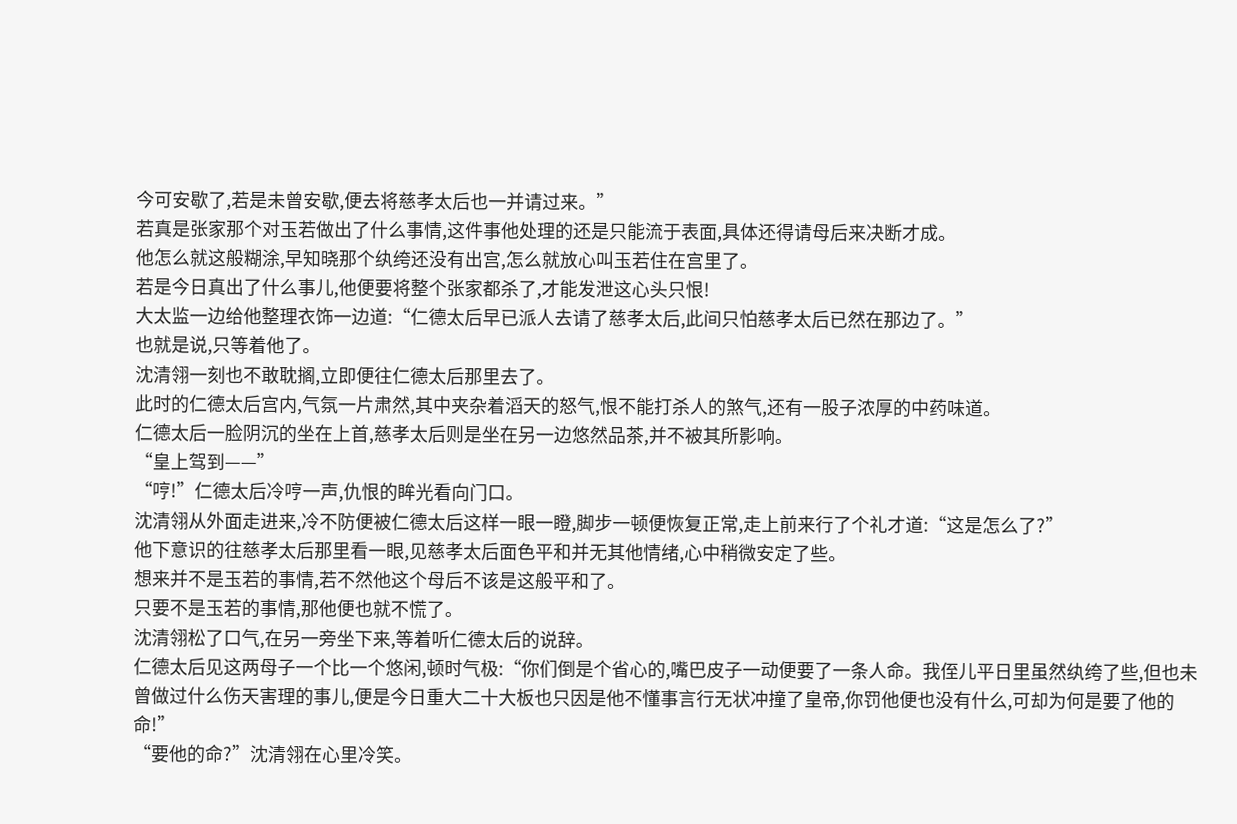今可安歇了,若是未曾安歇,便去将慈孝太后也一并请过来。”
若真是张家那个对玉若做出了什么事情,这件事他处理的还是只能流于表面,具体还得请母后来决断才成。
他怎么就这般糊涂,早知晓那个纨绔还没有出宫,怎么就放心叫玉若住在宫里了。
若是今日真出了什么事儿,他便要将整个张家都杀了,才能发泄这心头只恨!
大太监一边给他整理衣饰一边道:“仁德太后早已派人去请了慈孝太后,此间只怕慈孝太后已然在那边了。”
也就是说,只等着他了。
沈清翎一刻也不敢耽搁,立即便往仁德太后那里去了。
此时的仁德太后宫内,气氛一片肃然,其中夹杂着滔天的怒气,恨不能打杀人的煞气,还有一股子浓厚的中药味道。
仁德太后一脸阴沉的坐在上首,慈孝太后则是坐在另一边悠然品茶,并不被其所影响。
“皇上驾到——”
“哼!”仁德太后冷哼一声,仇恨的眸光看向门口。
沈清翎从外面走进来,冷不防便被仁德太后这样一眼一瞪,脚步一顿便恢复正常,走上前来行了个礼才道:“这是怎么了?”
他下意识的往慈孝太后那里看一眼,见慈孝太后面色平和并无其他情绪,心中稍微安定了些。
想来并不是玉若的事情,若不然他这个母后不该是这般平和了。
只要不是玉若的事情,那他便也就不慌了。
沈清翎松了口气,在另一旁坐下来,等着听仁德太后的说辞。
仁德太后见这两母子一个比一个悠闲,顿时气极:“你们倒是个省心的,嘴巴皮子一动便要了一条人命。我侄儿平日里虽然纨绔了些,但也未曾做过什么伤天害理的事儿,便是今日重大二十大板也只因是他不懂事言行无状冲撞了皇帝,你罚他便也没有什么,可却为何是要了他的命!”
“要他的命?”沈清翎在心里冷笑。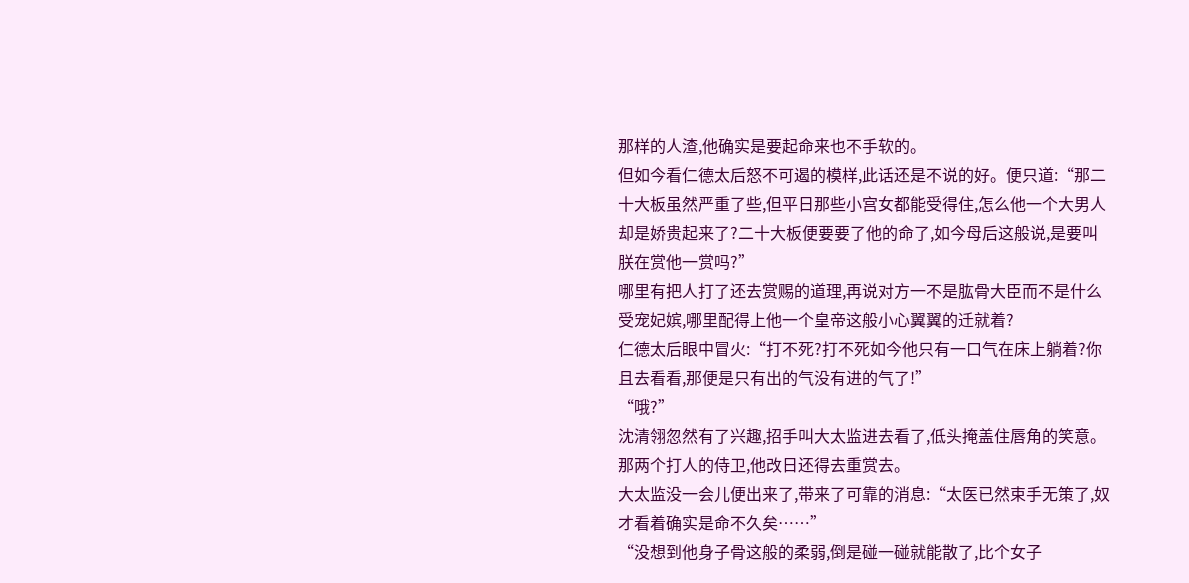那样的人渣,他确实是要起命来也不手软的。
但如今看仁德太后怒不可遏的模样,此话还是不说的好。便只道:“那二十大板虽然严重了些,但平日那些小宫女都能受得住,怎么他一个大男人却是娇贵起来了?二十大板便要要了他的命了,如今母后这般说,是要叫朕在赏他一赏吗?”
哪里有把人打了还去赏赐的道理,再说对方一不是肱骨大臣而不是什么受宠妃嫔,哪里配得上他一个皇帝这般小心翼翼的迁就着?
仁德太后眼中冒火:“打不死?打不死如今他只有一口气在床上躺着?你且去看看,那便是只有出的气没有进的气了!”
“哦?”
沈清翎忽然有了兴趣,招手叫大太监进去看了,低头掩盖住唇角的笑意。
那两个打人的侍卫,他改日还得去重赏去。
大太监没一会儿便出来了,带来了可靠的消息:“太医已然束手无策了,奴才看着确实是命不久矣……”
“没想到他身子骨这般的柔弱,倒是碰一碰就能散了,比个女子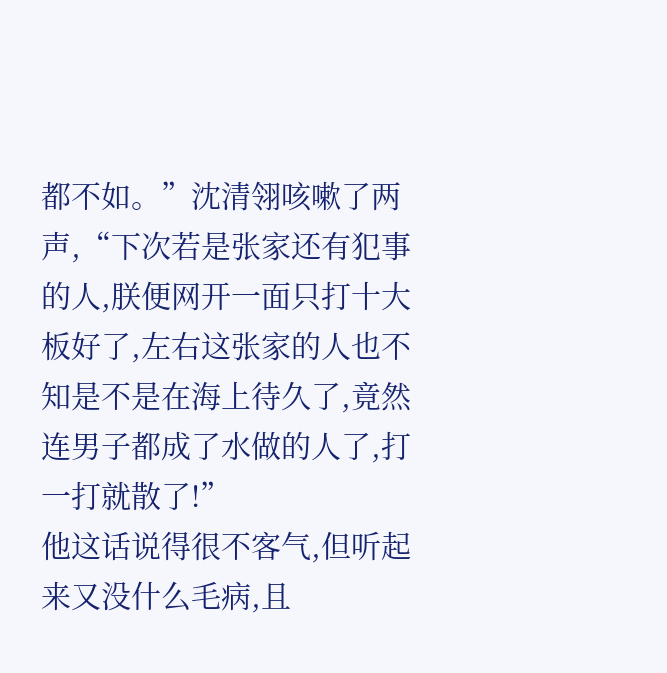都不如。”沈清翎咳嗽了两声,“下次若是张家还有犯事的人,朕便网开一面只打十大板好了,左右这张家的人也不知是不是在海上待久了,竟然连男子都成了水做的人了,打一打就散了!”
他这话说得很不客气,但听起来又没什么毛病,且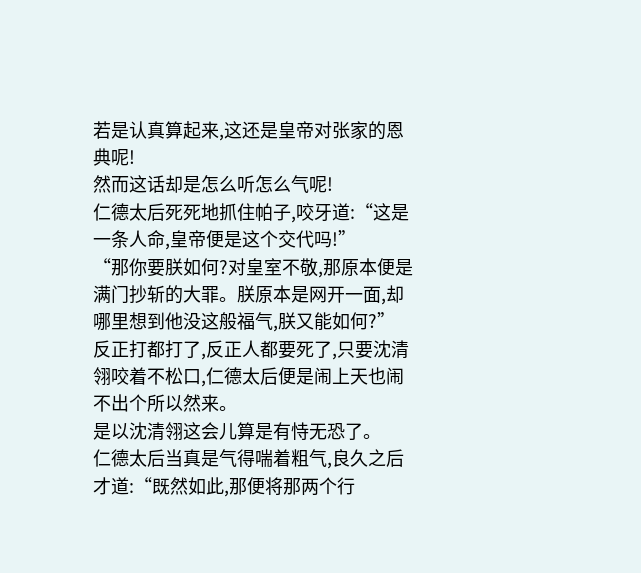若是认真算起来,这还是皇帝对张家的恩典呢!
然而这话却是怎么听怎么气呢!
仁德太后死死地抓住帕子,咬牙道:“这是一条人命,皇帝便是这个交代吗!”
“那你要朕如何?对皇室不敬,那原本便是满门抄斩的大罪。朕原本是网开一面,却哪里想到他没这般福气,朕又能如何?”
反正打都打了,反正人都要死了,只要沈清翎咬着不松口,仁德太后便是闹上天也闹不出个所以然来。
是以沈清翎这会儿算是有恃无恐了。
仁德太后当真是气得喘着粗气,良久之后才道:“既然如此,那便将那两个行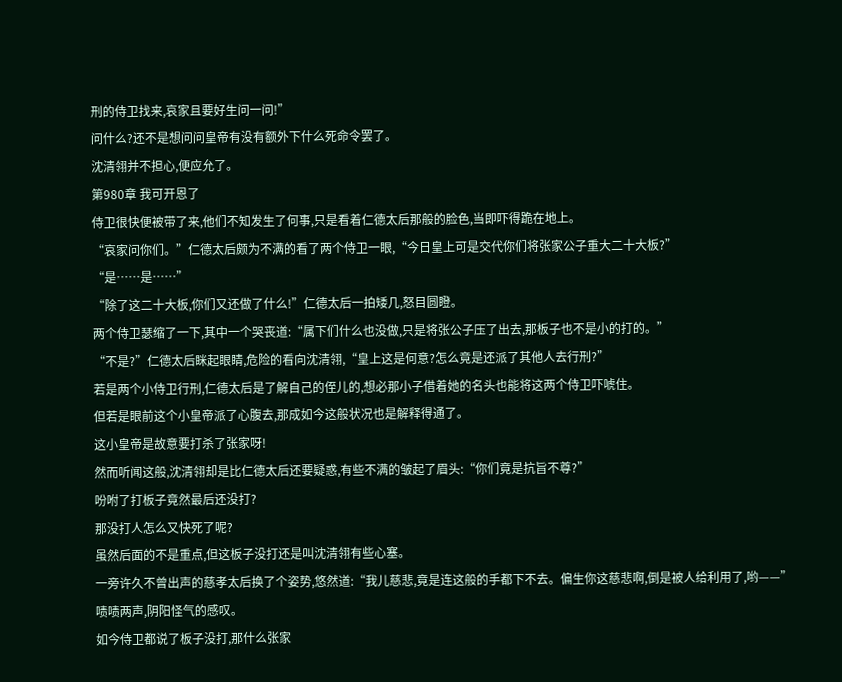刑的侍卫找来,哀家且要好生问一问!”
问什么?还不是想问问皇帝有没有额外下什么死命令罢了。
沈清翎并不担心,便应允了。
第980章 我可开恩了
侍卫很快便被带了来,他们不知发生了何事,只是看着仁德太后那般的脸色,当即吓得跪在地上。
“哀家问你们。”仁德太后颇为不满的看了两个侍卫一眼,“今日皇上可是交代你们将张家公子重大二十大板?”
“是……是……”
“除了这二十大板,你们又还做了什么!”仁德太后一拍矮几,怒目圆瞪。
两个侍卫瑟缩了一下,其中一个哭丧道:“属下们什么也没做,只是将张公子压了出去,那板子也不是小的打的。”
“不是?”仁德太后眯起眼睛,危险的看向沈清翎,“皇上这是何意?怎么竟是还派了其他人去行刑?”
若是两个小侍卫行刑,仁德太后是了解自己的侄儿的,想必那小子借着她的名头也能将这两个侍卫吓唬住。
但若是眼前这个小皇帝派了心腹去,那成如今这般状况也是解释得通了。
这小皇帝是故意要打杀了张家呀!
然而听闻这般,沈清翎却是比仁德太后还要疑惑,有些不满的皱起了眉头:“你们竟是抗旨不尊?”
吩咐了打板子竟然最后还没打?
那没打人怎么又快死了呢?
虽然后面的不是重点,但这板子没打还是叫沈清翎有些心塞。
一旁许久不曾出声的慈孝太后换了个姿势,悠然道:“我儿慈悲,竟是连这般的手都下不去。偏生你这慈悲啊,倒是被人给利用了,哟——”
啧啧两声,阴阳怪气的感叹。
如今侍卫都说了板子没打,那什么张家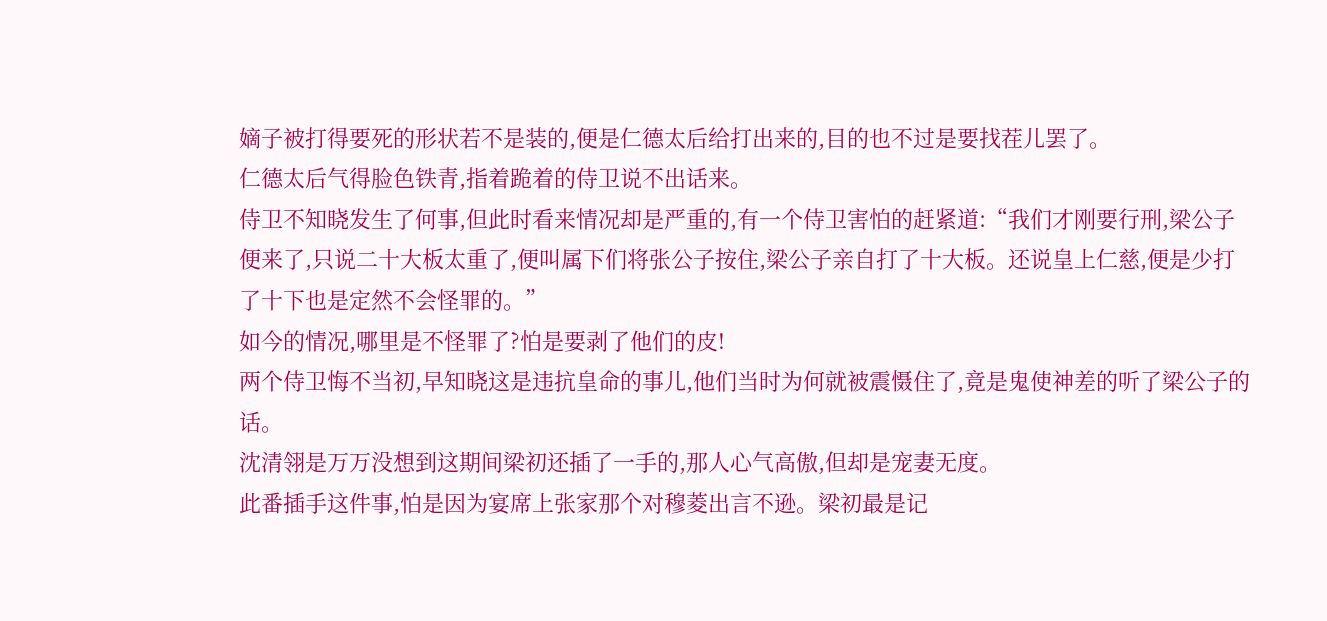嫡子被打得要死的形状若不是装的,便是仁德太后给打出来的,目的也不过是要找茬儿罢了。
仁德太后气得脸色铁青,指着跪着的侍卫说不出话来。
侍卫不知晓发生了何事,但此时看来情况却是严重的,有一个侍卫害怕的赶紧道:“我们才刚要行刑,梁公子便来了,只说二十大板太重了,便叫属下们将张公子按住,梁公子亲自打了十大板。还说皇上仁慈,便是少打了十下也是定然不会怪罪的。”
如今的情况,哪里是不怪罪了?怕是要剥了他们的皮!
两个侍卫悔不当初,早知晓这是违抗皇命的事儿,他们当时为何就被震慑住了,竟是鬼使神差的听了梁公子的话。
沈清翎是万万没想到这期间梁初还插了一手的,那人心气高傲,但却是宠妻无度。
此番插手这件事,怕是因为宴席上张家那个对穆菱出言不逊。梁初最是记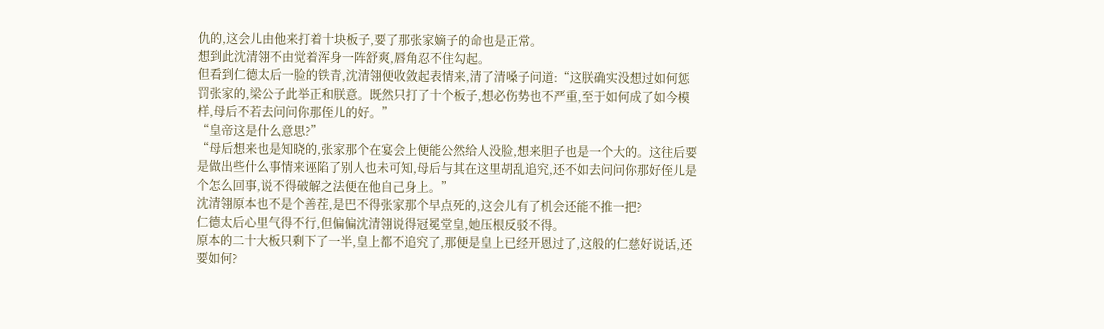仇的,这会儿由他来打着十块板子,要了那张家嫡子的命也是正常。
想到此沈清翎不由觉着浑身一阵舒爽,唇角忍不住勾起。
但看到仁德太后一脸的铁青,沈清翎便收敛起表情来,清了清嗓子问道:“这朕确实没想过如何惩罚张家的,梁公子此举正和朕意。既然只打了十个板子,想必伤势也不严重,至于如何成了如今模样,母后不若去问问你那侄儿的好。”
“皇帝这是什么意思?”
“母后想来也是知晓的,张家那个在宴会上便能公然给人没脸,想来胆子也是一个大的。这往后要是做出些什么事情来诬陷了别人也未可知,母后与其在这里胡乱追究,还不如去问问你那好侄儿是个怎么回事,说不得破解之法便在他自己身上。”
沈清翎原本也不是个善茬,是巴不得张家那个早点死的,这会儿有了机会还能不推一把?
仁德太后心里气得不行,但偏偏沈清翎说得冠冕堂皇,她压根反驳不得。
原本的二十大板只剩下了一半,皇上都不追究了,那便是皇上已经开恩过了,这般的仁慈好说话,还要如何?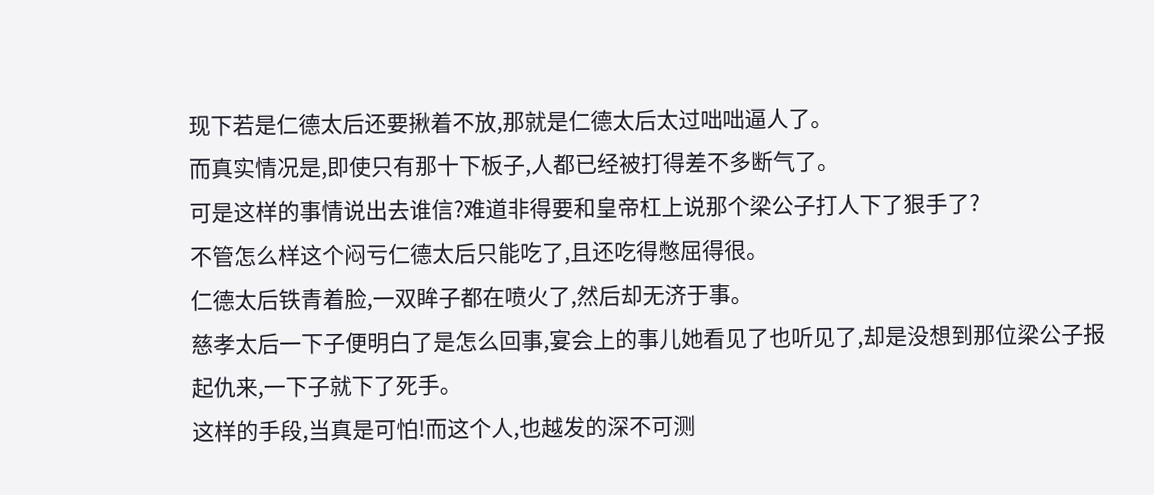现下若是仁德太后还要揪着不放,那就是仁德太后太过咄咄逼人了。
而真实情况是,即使只有那十下板子,人都已经被打得差不多断气了。
可是这样的事情说出去谁信?难道非得要和皇帝杠上说那个梁公子打人下了狠手了?
不管怎么样这个闷亏仁德太后只能吃了,且还吃得憋屈得很。
仁德太后铁青着脸,一双眸子都在喷火了,然后却无济于事。
慈孝太后一下子便明白了是怎么回事,宴会上的事儿她看见了也听见了,却是没想到那位梁公子报起仇来,一下子就下了死手。
这样的手段,当真是可怕!而这个人,也越发的深不可测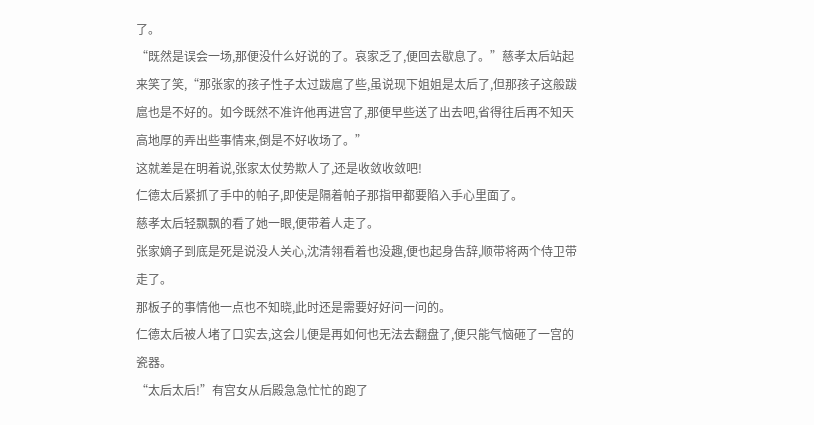了。
“既然是误会一场,那便没什么好说的了。哀家乏了,便回去歇息了。”慈孝太后站起来笑了笑,“那张家的孩子性子太过跋扈了些,虽说现下姐姐是太后了,但那孩子这般跋扈也是不好的。如今既然不准许他再进宫了,那便早些送了出去吧,省得往后再不知天高地厚的弄出些事情来,倒是不好收场了。”
这就差是在明着说,张家太仗势欺人了,还是收敛收敛吧!
仁德太后紧抓了手中的帕子,即使是隔着帕子那指甲都要陷入手心里面了。
慈孝太后轻飘飘的看了她一眼,便带着人走了。
张家嫡子到底是死是说没人关心,沈清翎看着也没趣,便也起身告辞,顺带将两个侍卫带走了。
那板子的事情他一点也不知晓,此时还是需要好好问一问的。
仁德太后被人堵了口实去,这会儿便是再如何也无法去翻盘了,便只能气恼砸了一宫的瓷器。
“太后太后!”有宫女从后殿急急忙忙的跑了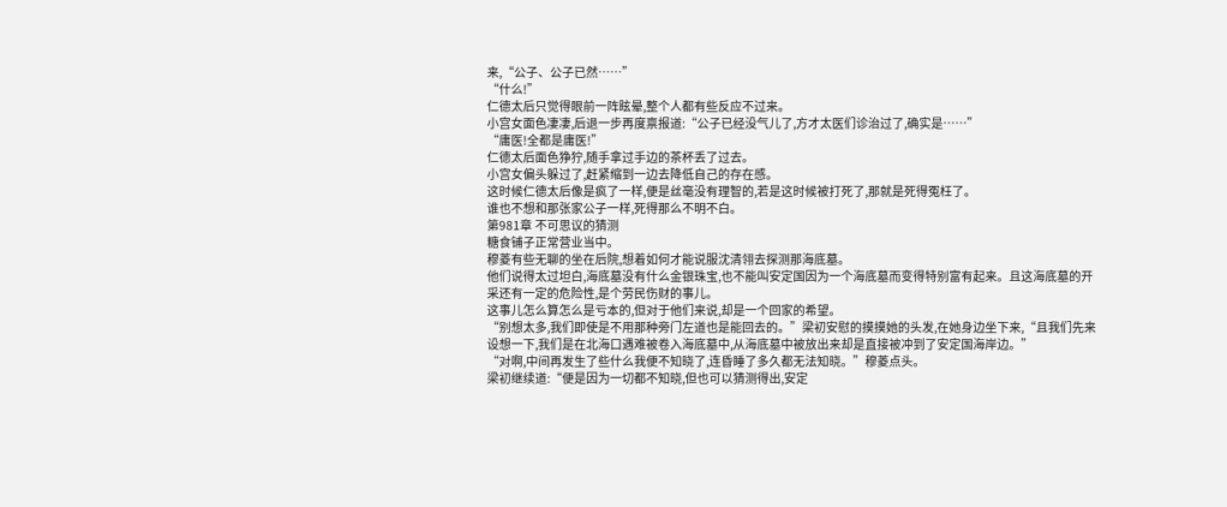来,“公子、公子已然……”
“什么!”
仁德太后只觉得眼前一阵眩晕,整个人都有些反应不过来。
小宫女面色凄凄,后退一步再度禀报道:“公子已经没气儿了,方才太医们诊治过了,确实是……”
“庸医!全都是庸医!”
仁德太后面色狰狞,随手拿过手边的茶杯丢了过去。
小宫女偏头躲过了,赶紧缩到一边去降低自己的存在感。
这时候仁德太后像是疯了一样,便是丝毫没有理智的,若是这时候被打死了,那就是死得冤枉了。
谁也不想和那张家公子一样,死得那么不明不白。
第981章 不可思议的猜测
糖食铺子正常营业当中。
穆菱有些无聊的坐在后院,想着如何才能说服沈清翎去探测那海底墓。
他们说得太过坦白,海底墓没有什么金银珠宝,也不能叫安定国因为一个海底墓而变得特别富有起来。且这海底墓的开采还有一定的危险性,是个劳民伤财的事儿。
这事儿怎么算怎么是亏本的,但对于他们来说,却是一个回家的希望。
“别想太多,我们即使是不用那种旁门左道也是能回去的。”梁初安慰的摸摸她的头发,在她身边坐下来,“且我们先来设想一下,我们是在北海口遇难被卷入海底墓中,从海底墓中被放出来却是直接被冲到了安定国海岸边。”
“对啊,中间再发生了些什么我便不知晓了,连昏睡了多久都无法知晓。”穆菱点头。
梁初继续道:“便是因为一切都不知晓,但也可以猜测得出,安定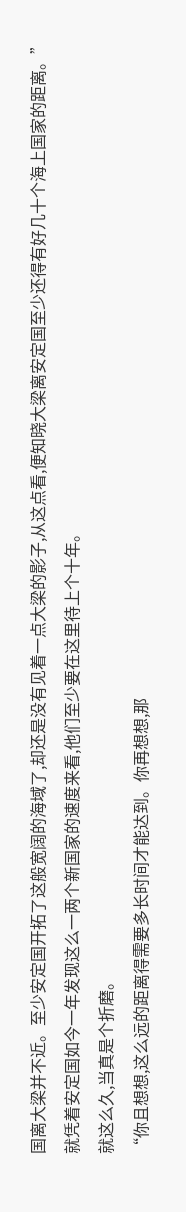国离大梁并不近。至少安定国开拓了这般宽阔的海域了,却还是没有见着一点大梁的影子,从这点看,便知晓大梁离安定国至少还得有好几十个海上国家的距离。”
就凭着安定国如今一年发现这么一两个新国家的速度来看,他们至少要在这里待上个十年。
就这么久,当真是个折磨。
“你且想想,这么远的距离得需要多长时间才能达到。你再想想,那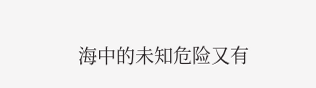海中的未知危险又有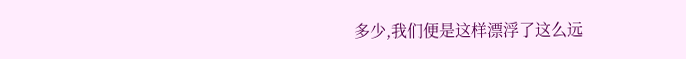多少,我们便是这样漂浮了这么远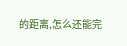的距离,怎么还能完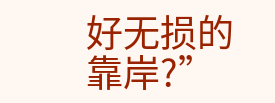好无损的靠岸?”